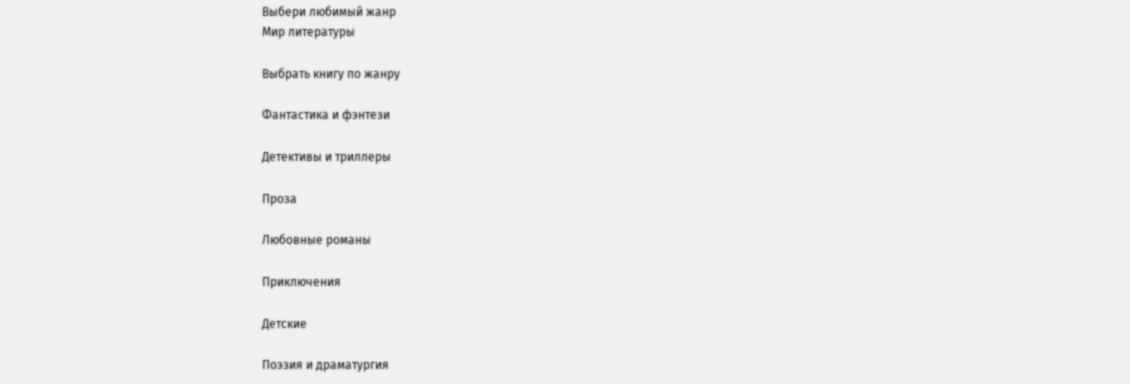Выбери любимый жанр
Мир литературы

Выбрать книгу по жанру

Фантастика и фэнтези

Детективы и триллеры

Проза

Любовные романы

Приключения

Детские

Поэзия и драматургия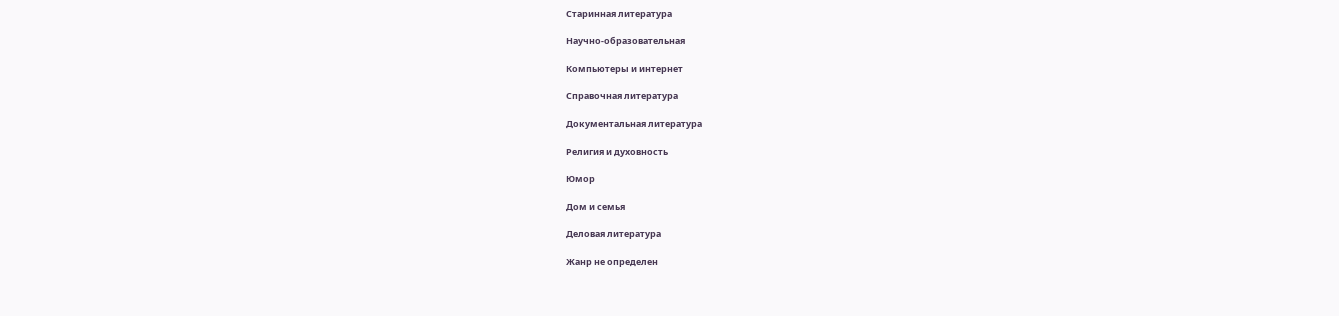Старинная литература

Научно-образовательная

Компьютеры и интернет

Справочная литература

Документальная литература

Религия и духовность

Юмор

Дом и семья

Деловая литература

Жанр не определен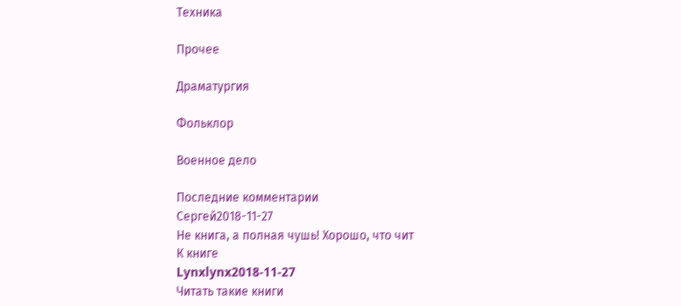Техника

Прочее

Драматургия

Фольклор

Военное дело

Последние комментарии
Сергей2018-11-27
Не книга, а полная чушь! Хорошо, что чит
К книге
Lynxlynx2018-11-27
Читать такие книги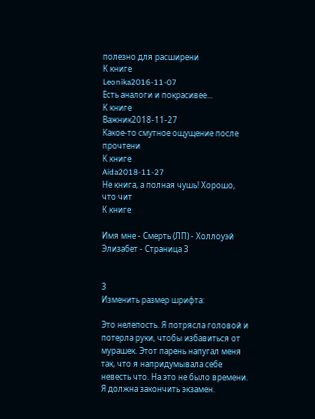полезно для расширени
К книге
Leonika2016-11-07
Есть аналоги и покрасивее...
К книге
Важник2018-11-27
Какое-то смутное ощущение после прочтени
К книге
Aida2018-11-27
Не книга, а полная чушь! Хорошо, что чит
К книге

Имя мне - Смерть (ЛП) - Холлоуэй Элизабет - Страница 3


3
Изменить размер шрифта:

Это нелепость. Я потрясла головой и потерла руки, чтобы избавиться от мурашек. Этот парень напугал меня так, что я напридумывала себе невесть что. На это не было времени. Я должна закончить экзамен.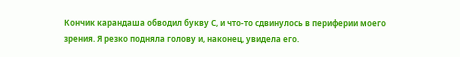Кончик карандаша обводил букву С, и что-то сдвинулось в периферии моего зрения. Я резко подняла голову и, наконец, увидела его.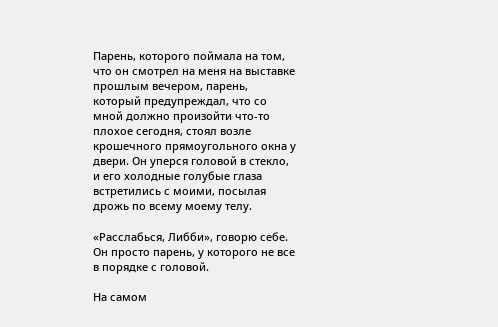Парень, которого поймала на том, что он смотрел на меня на выставке прошлым вечером, парень, который предупреждал, что со мной должно произойти что-то плохое сегодня, стоял возле крошечного прямоугольного окна у двери. Он уперся головой в стекло, и его холодные голубые глаза встретились с моими, посылая дрожь по всему моему телу.

«Расслабься, Либби», говорю себе. Он просто парень, у которого не все в порядке с головой.

На самом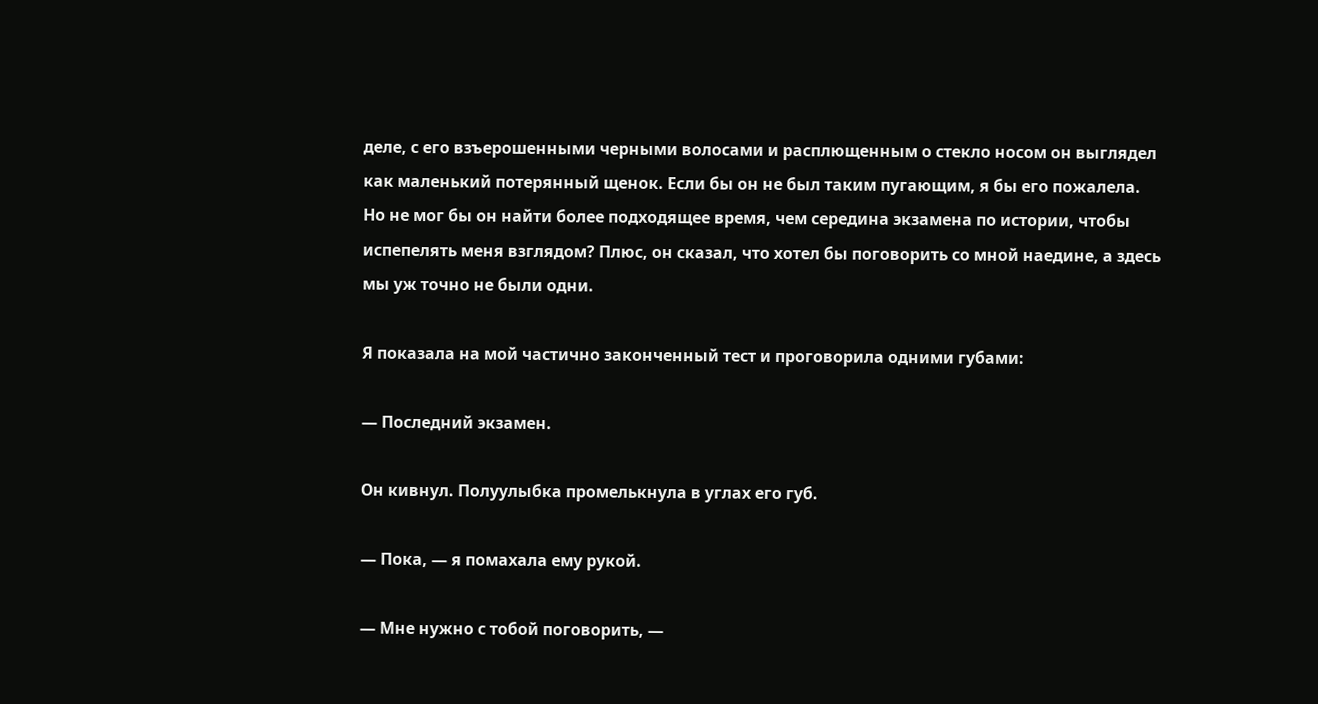деле, с его взъерошенными черными волосами и расплющенным о стекло носом он выглядел как маленький потерянный щенок. Если бы он не был таким пугающим, я бы его пожалела. Но не мог бы он найти более подходящее время, чем середина экзамена по истории, чтобы испепелять меня взглядом? Плюс, он сказал, что хотел бы поговорить со мной наедине, а здесь мы уж точно не были одни.

Я показала на мой частично законченный тест и проговорила одними губами:

— Последний экзамен.

Он кивнул. Полуулыбка промелькнула в углах его губ.

— Пока, — я помахала ему рукой.

— Мне нужно с тобой поговорить, —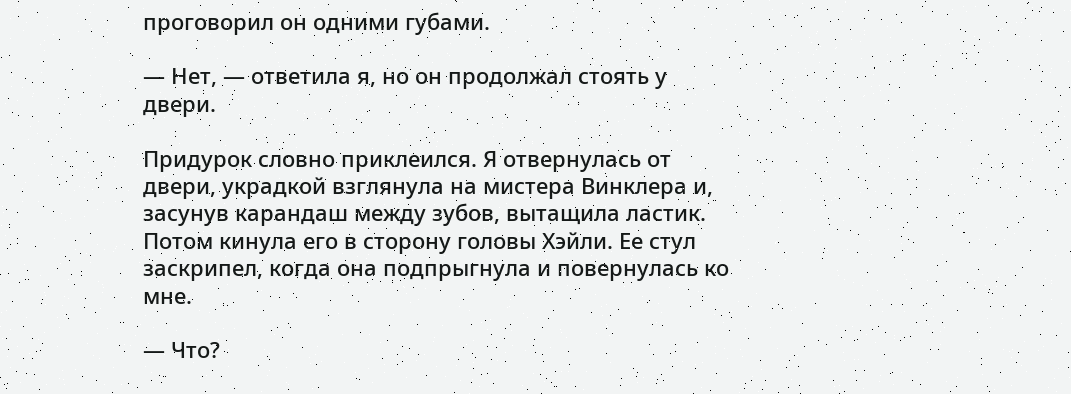проговорил он одними губами.

— Нет, — ответила я, но он продолжал стоять у двери.

Придурок словно приклеился. Я отвернулась от двери, украдкой взглянула на мистера Винклера и, засунув карандаш между зубов, вытащила ластик. Потом кинула его в сторону головы Хэйли. Ее стул заскрипел, когда она подпрыгнула и повернулась ко мне.

— Что?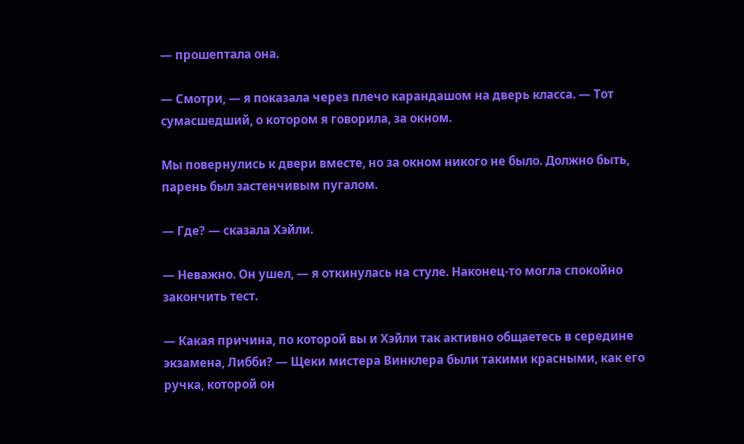— прошептала она.

— Смотри, — я показала через плечо карандашом на дверь класса. — Тот сумасшедший, о котором я говорила, за окном.

Мы повернулись к двери вместе, но за окном никого не было. Должно быть, парень был застенчивым пугалом.

— Где? — сказала Хэйли.

— Неважно. Он ушел, — я откинулась на стуле. Наконец-то могла спокойно закончить тест.

— Какая причина, по которой вы и Хэйли так активно общаетесь в середине экзамена, Либби? — Щеки мистера Винклера были такими красными, как его ручка, которой он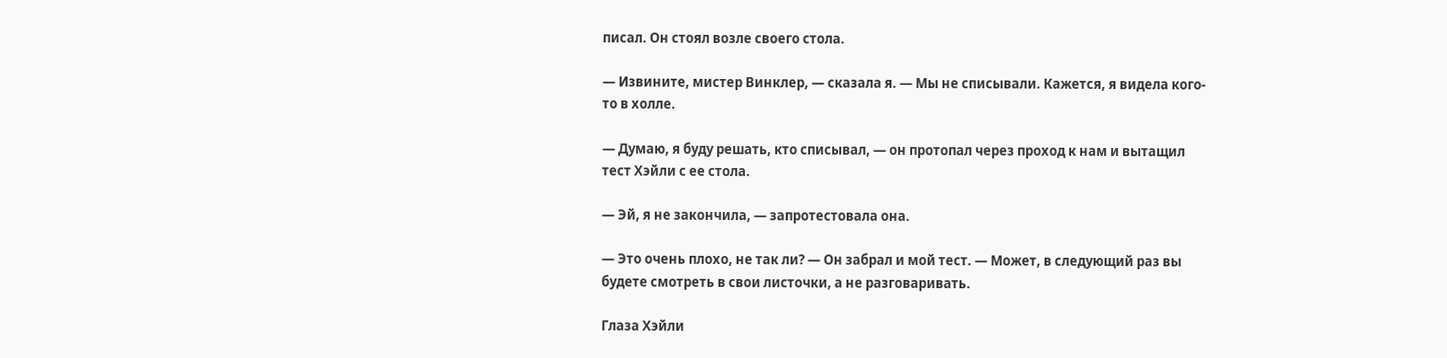писал. Он стоял возле своего стола.

— Извините, мистер Винклер, — сказала я. — Мы не списывали. Кажется, я видела кого-то в холле.

— Думаю, я буду решать, кто списывал, — он протопал через проход к нам и вытащил тест Хэйли с ее стола.

— Эй, я не закончила, — запротестовала она.

— Это очень плохо, не так ли? — Он забрал и мой тест. — Может, в следующий раз вы будете смотреть в свои листочки, а не разговаривать.

Глаза Хэйли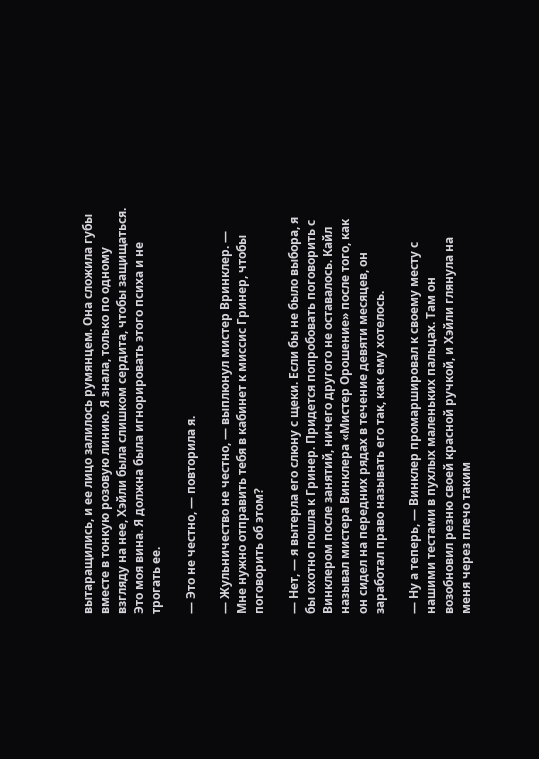вытаращились, и ее лицо залилось румянцем. Она сложила губы вместе в тонкую розовую линию. Я знала, только по одному взгляду на нее, Хэйли была слишком сердита, чтобы защищаться. Это моя вина. Я должна была игнорировать этого психа и не трогать ее.

— Это не честно, — повторила я.

— Жульничество не честно, — выплюнул мистер Вринклер. — Мне нужно отправить тебя в кабинет к миссис Гринер, чтобы поговорить об этом?

— Нет, — я вытерла его слюну с щеки. Если бы не было выбора, я бы охотно пошла к Гринер. Придется попробовать поговорить с Винклером после занятий, ничего другого не оставалось. Кайл называл мистера Винклера «Мистер Орошение» после того, как он сидел на передних рядах в течение девяти месяцев, он заработал право называть его так, как ему хотелось.

— Ну а теперь, — Винклер промаршировал к своему месту с нашими тестами в пухлых маленьких пальцах. Там он возобновил резню своей красной ручкой, и Хэйли глянула на меня через плечо таким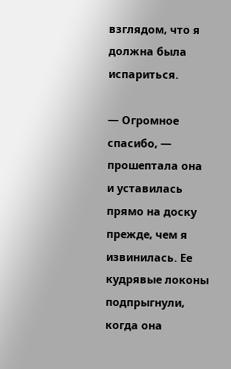взглядом, что я должна была испариться.

— Огромное спасибо, — прошептала она и уставилась прямо на доску прежде, чем я извинилась. Ее кудрявые локоны подпрыгнули, когда она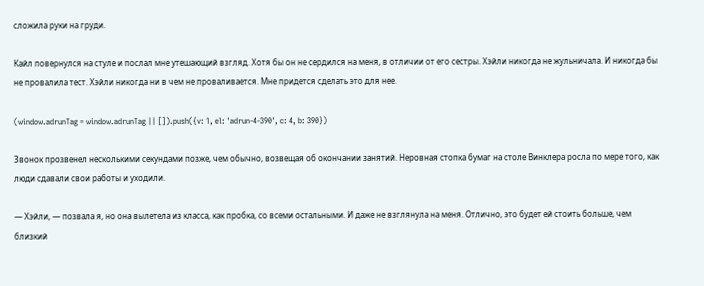сложила руки на груди.

Кайл повернулся на стуле и послал мне утешающий взгляд. Хотя бы он не сердился на меня, в отличии от его сестры. Хэйли никогда не жульничала. И никогда бы не провалила тест. Хэйли никогда ни в чем не проваливается. Мне придется сделать это для нее.

(window.adrunTag = window.adrunTag || []).push({v: 1, el: 'adrun-4-390', c: 4, b: 390})

Звонок прозвенел несколькими секундами позже, чем обычно, возвещая об окончании занятий. Неровная стопка бумаг на столе Винклера росла по мере того, как люди сдавали свои работы и уходили.

— Хэйли, — позвала я, но она вылетела из класса, как пробка, со всеми остальными. И даже не взглянула на меня. Отлично, это будет ей стоить больше, чем близкий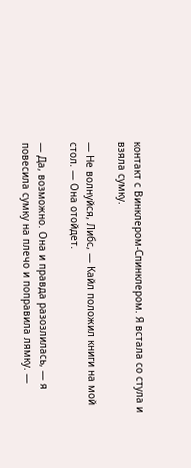контакт с Винклером-Спинклером. Я встала со стула и взяла сумку.

— Не волнуйся, Либс, — Кайл положил книги на мой стол. — Она отойдет.

— Да, возможно. Она и правда разозлилась, — я повесила сумку на плечо и поправила лямку. —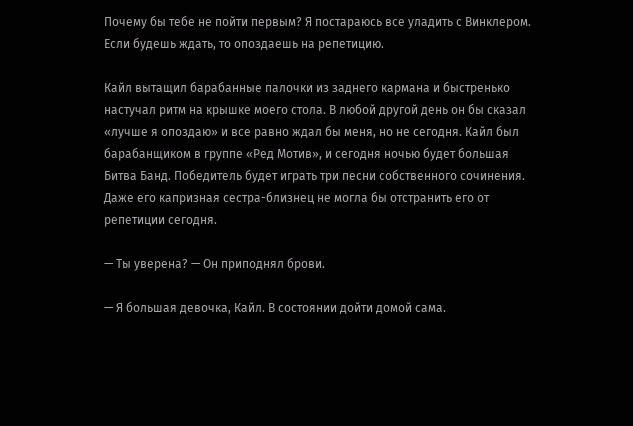Почему бы тебе не пойти первым? Я постараюсь все уладить с Винклером. Если будешь ждать, то опоздаешь на репетицию.

Кайл вытащил барабанные палочки из заднего кармана и быстренько настучал ритм на крышке моего стола. В любой другой день он бы сказал «лучше я опоздаю» и все равно ждал бы меня, но не сегодня. Кайл был барабанщиком в группе «Ред Мотив», и сегодня ночью будет большая Битва Банд. Победитель будет играть три песни собственного сочинения. Даже его капризная сестра-близнец не могла бы отстранить его от репетиции сегодня.

— Ты уверена? — Он приподнял брови.

— Я большая девочка, Кайл. В состоянии дойти домой сама.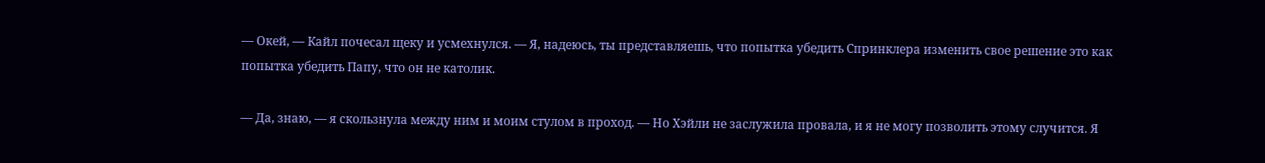— Окей, — Кайл почесал щеку и усмехнулся. — Я, надеюсь, ты представляешь, что попытка убедить Спринклера изменить свое решение это как попытка убедить Папу, что он не католик.

— Да, знаю, — я скользнула между ним и моим стулом в проход. — Но Хэйли не заслужила провала, и я не могу позволить этому случится. Я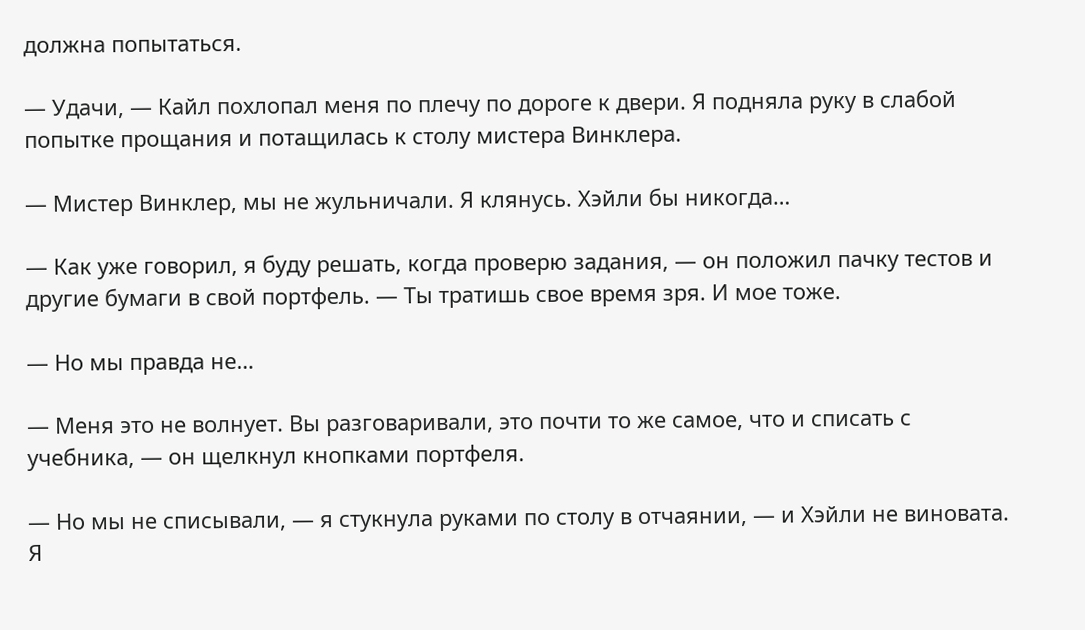должна попытаться.

— Удачи, — Кайл похлопал меня по плечу по дороге к двери. Я подняла руку в слабой попытке прощания и потащилась к столу мистера Винклера.

— Мистер Винклер, мы не жульничали. Я клянусь. Хэйли бы никогда…

— Как уже говорил, я буду решать, когда проверю задания, — он положил пачку тестов и другие бумаги в свой портфель. — Ты тратишь свое время зря. И мое тоже.

— Но мы правда не…

— Меня это не волнует. Вы разговаривали, это почти то же самое, что и списать с учебника, — он щелкнул кнопками портфеля.

— Но мы не списывали, — я стукнула руками по столу в отчаянии, — и Хэйли не виновата. Я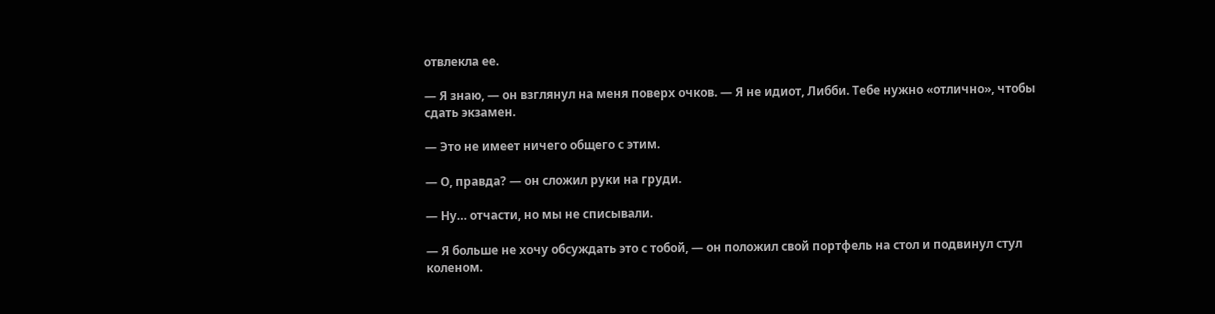отвлекла ее.

— Я знаю, — он взглянул на меня поверх очков. — Я не идиот, Либби. Тебе нужно «отлично», чтобы сдать экзамен.

— Это не имеет ничего общего с этим.

— О, правда? — он сложил руки на груди.

— Ну… отчасти, но мы не списывали.

— Я больше не хочу обсуждать это с тобой, — он положил свой портфель на стол и подвинул стул коленом.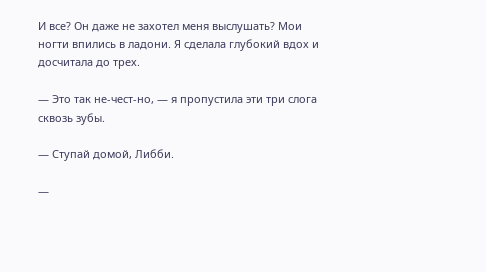И все? Он даже не захотел меня выслушать? Мои ногти впились в ладони. Я сделала глубокий вдох и досчитала до трех.

— Это так не-чест-но, — я пропустила эти три слога сквозь зубы.

— Ступай домой, Либби.

—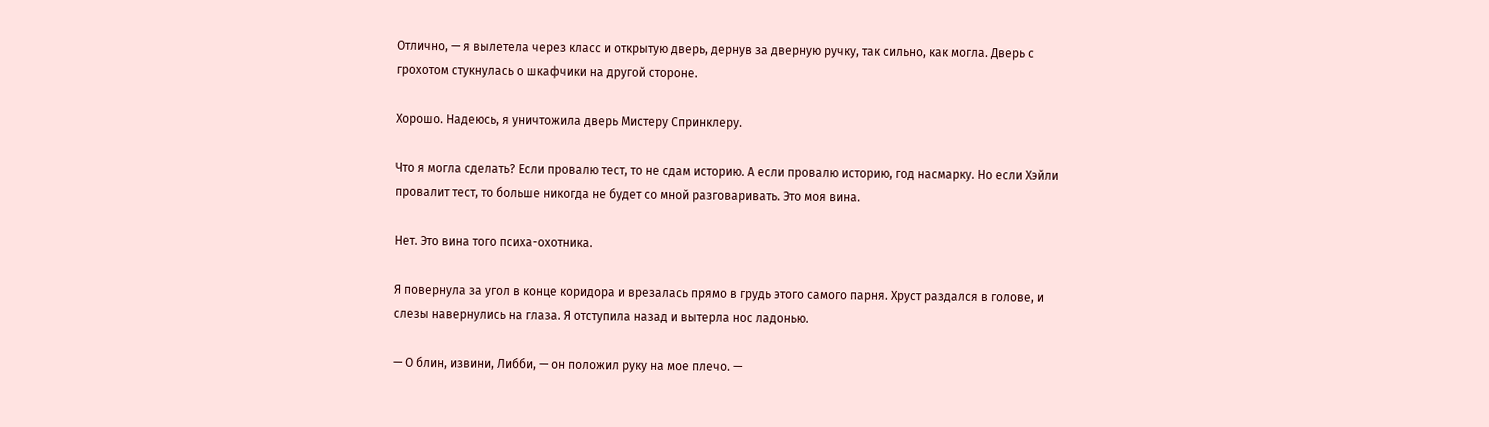Отлично, — я вылетела через класс и открытую дверь, дернув за дверную ручку, так сильно, как могла. Дверь с грохотом стукнулась о шкафчики на другой стороне.

Хорошо. Надеюсь, я уничтожила дверь Мистеру Спринклеру.

Что я могла сделать? Если провалю тест, то не сдам историю. А если провалю историю, год насмарку. Но если Хэйли провалит тест, то больше никогда не будет со мной разговаривать. Это моя вина.

Нет. Это вина того психа-охотника.

Я повернула за угол в конце коридора и врезалась прямо в грудь этого самого парня. Хруст раздался в голове, и слезы навернулись на глаза. Я отступила назад и вытерла нос ладонью.

— О блин, извини, Либби, — он положил руку на мое плечо. —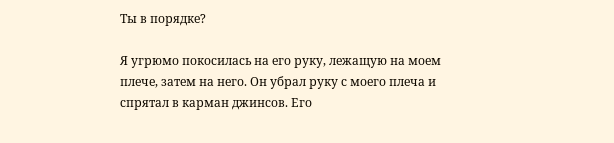Ты в порядке?

Я угрюмо покосилась на его руку, лежащую на моем плече, затем на него. Он убрал руку с моего плеча и спрятал в карман джинсов. Его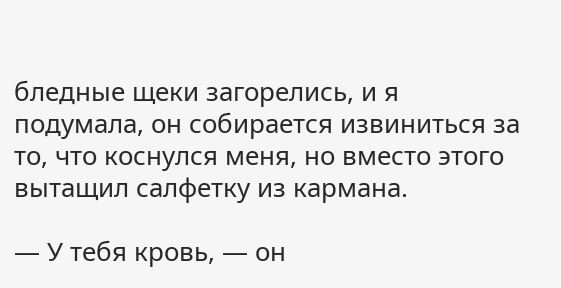бледные щеки загорелись, и я подумала, он собирается извиниться за то, что коснулся меня, но вместо этого вытащил салфетку из кармана.

— У тебя кровь, — он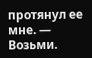протянул ее мне. — Возьми.